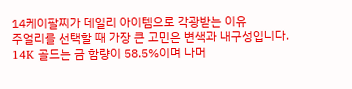14케이팔찌가 데일리 아이템으로 각광받는 이유
주얼리를 선택할 때 가장 큰 고민은 변색과 내구성입니다. 14K 골드는 금 함량이 58.5%이며 나머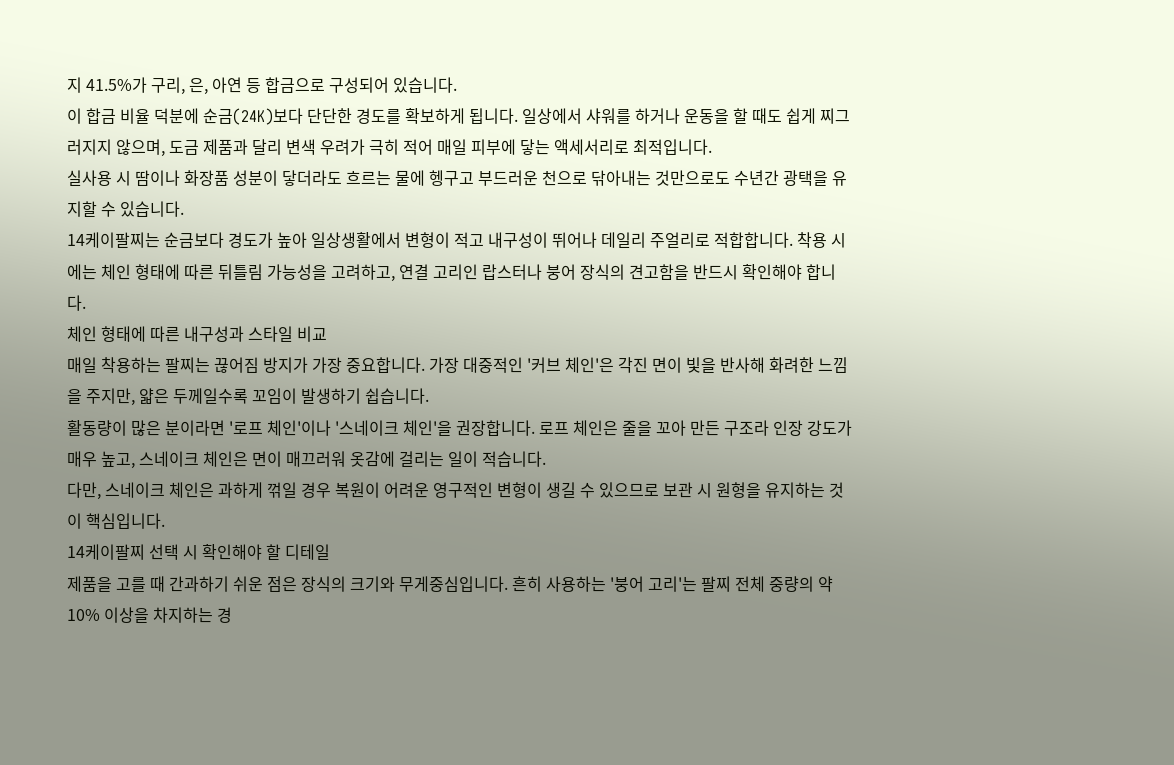지 41.5%가 구리, 은, 아연 등 합금으로 구성되어 있습니다.
이 합금 비율 덕분에 순금(24K)보다 단단한 경도를 확보하게 됩니다. 일상에서 샤워를 하거나 운동을 할 때도 쉽게 찌그러지지 않으며, 도금 제품과 달리 변색 우려가 극히 적어 매일 피부에 닿는 액세서리로 최적입니다.
실사용 시 땀이나 화장품 성분이 닿더라도 흐르는 물에 헹구고 부드러운 천으로 닦아내는 것만으로도 수년간 광택을 유지할 수 있습니다.
14케이팔찌는 순금보다 경도가 높아 일상생활에서 변형이 적고 내구성이 뛰어나 데일리 주얼리로 적합합니다. 착용 시에는 체인 형태에 따른 뒤틀림 가능성을 고려하고, 연결 고리인 랍스터나 붕어 장식의 견고함을 반드시 확인해야 합니다.
체인 형태에 따른 내구성과 스타일 비교
매일 착용하는 팔찌는 끊어짐 방지가 가장 중요합니다. 가장 대중적인 '커브 체인'은 각진 면이 빛을 반사해 화려한 느낌을 주지만, 얇은 두께일수록 꼬임이 발생하기 쉽습니다.
활동량이 많은 분이라면 '로프 체인'이나 '스네이크 체인'을 권장합니다. 로프 체인은 줄을 꼬아 만든 구조라 인장 강도가 매우 높고, 스네이크 체인은 면이 매끄러워 옷감에 걸리는 일이 적습니다.
다만, 스네이크 체인은 과하게 꺾일 경우 복원이 어려운 영구적인 변형이 생길 수 있으므로 보관 시 원형을 유지하는 것이 핵심입니다.
14케이팔찌 선택 시 확인해야 할 디테일
제품을 고를 때 간과하기 쉬운 점은 장식의 크기와 무게중심입니다. 흔히 사용하는 '붕어 고리'는 팔찌 전체 중량의 약 10% 이상을 차지하는 경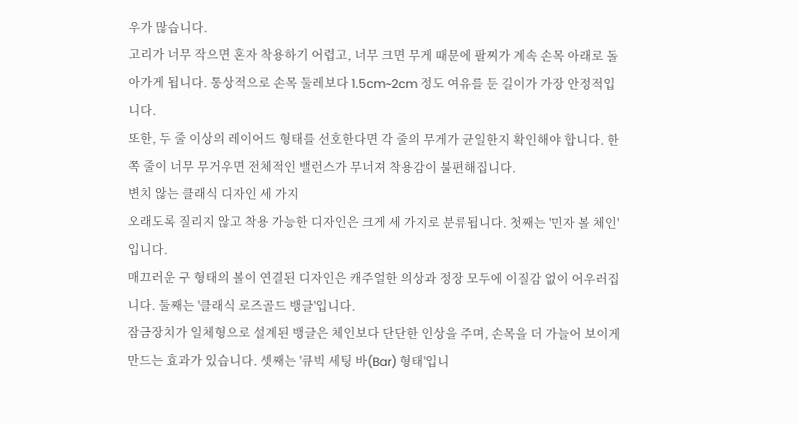우가 많습니다.
고리가 너무 작으면 혼자 착용하기 어렵고, 너무 크면 무게 때문에 팔찌가 계속 손목 아래로 돌아가게 됩니다. 통상적으로 손목 둘레보다 1.5cm~2cm 정도 여유를 둔 길이가 가장 안정적입니다.
또한, 두 줄 이상의 레이어드 형태를 선호한다면 각 줄의 무게가 균일한지 확인해야 합니다. 한쪽 줄이 너무 무거우면 전체적인 밸런스가 무너져 착용감이 불편해집니다.
변치 않는 클래식 디자인 세 가지
오래도록 질리지 않고 착용 가능한 디자인은 크게 세 가지로 분류됩니다. 첫째는 '민자 볼 체인'입니다.
매끄러운 구 형태의 볼이 연결된 디자인은 캐주얼한 의상과 정장 모두에 이질감 없이 어우러집니다. 둘째는 '클래식 로즈골드 뱅글'입니다.
잠금장치가 일체형으로 설계된 뱅글은 체인보다 단단한 인상을 주며, 손목을 더 가늘어 보이게 만드는 효과가 있습니다. 셋째는 '큐빅 세팅 바(Bar) 형태'입니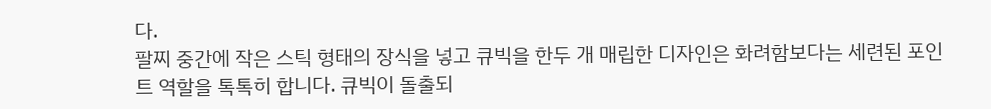다.
팔찌 중간에 작은 스틱 형태의 장식을 넣고 큐빅을 한두 개 매립한 디자인은 화려함보다는 세련된 포인트 역할을 톡톡히 합니다. 큐빅이 돌출되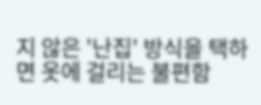지 않은 '난집' 방식을 택하면 옷에 걸리는 불편함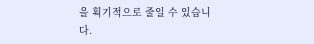을 획기적으로 줄일 수 있습니다.